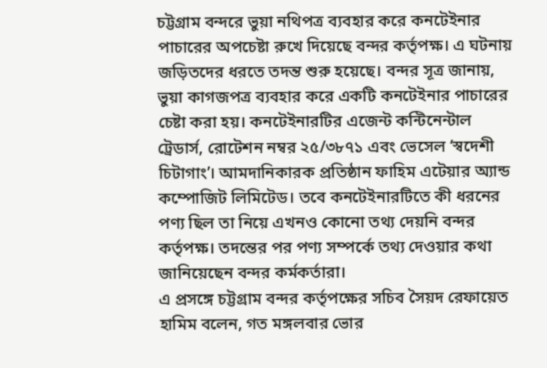চট্টগ্রাম বন্দরে ভুয়া নথিপত্র ব্যবহার করে কনটেইনার পাচারের অপচেষ্টা রুখে দিয়েছে বন্দর কর্তৃপক্ষ। এ ঘটনায় জড়িতদের ধরতে তদন্ত শুরু হয়েছে। বন্দর সূত্র জানায়, ভুয়া কাগজপত্র ব্যবহার করে একটি কনটেইনার পাচারের চেষ্টা করা হয়। কনটেইনারটির এজেন্ট কন্টিনেন্টাল ট্রেডার্স, রোটেশন নম্বর ২৫/৩৮৭১ এবং ভেসেল ‘স্বদেশী চিটাগাং’। আমদানিকারক প্রতিষ্ঠান ফাহিম এটেয়ার অ্যান্ড কম্পোজিট লিমিটেড। তবে কনটেইনারটিতে কী ধরনের পণ্য ছিল তা নিয়ে এখনও কোনো তথ্য দেয়নি বন্দর কর্তৃপক্ষ। তদন্তের পর পণ্য সম্পর্কে তথ্য দেওয়ার কথা জানিয়েছেন বন্দর কর্মকর্তারা।
এ প্রসঙ্গে চট্টগ্রাম বন্দর কর্তৃপক্ষের সচিব সৈয়দ রেফায়েত হামিম বলেন, গত মঙ্গলবার ভোর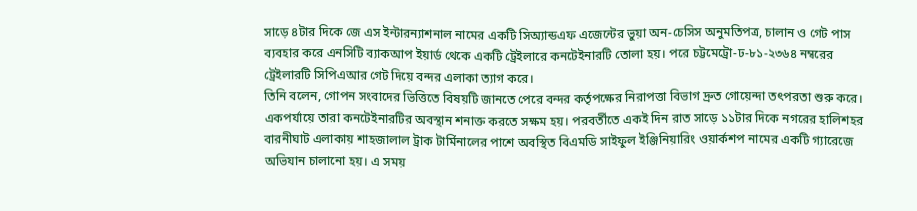সাড়ে ৪টার দিকে জে এস ইন্টারন্যাশনাল নামের একটি সিঅ্যান্ডএফ এজেন্টের ভুয়া অন-চেসিস অনুমতিপত্র, চালান ও গেট পাস ব্যবহার করে এনসিটি ব্যাকআপ ইয়ার্ড থেকে একটি ট্রেইলারে কনটেইনারটি তোলা হয়। পরে চট্টমেট্রো-ঢ-৮১-২৩৬৪ নম্বরের ট্রেইলারটি সিপিএআর গেট দিয়ে বন্দর এলাকা ত্যাগ করে।
তিনি বলেন, গোপন সংবাদের ভিত্তিতে বিষয়টি জানতে পেরে বন্দর কর্তৃপক্ষের নিরাপত্তা বিভাগ দ্রুত গোয়েন্দা তৎপরতা শুরু করে। একপর্যায়ে তারা কনটেইনারটির অবস্থান শনাক্ত করতে সক্ষম হয়। পরবর্তীতে একই দিন রাত সাড়ে ১১টার দিকে নগরের হালিশহর বারনীঘাট এলাকায় শাহজালাল ট্রাক টার্মিনালের পাশে অবস্থিত বিএমডি সাইফুল ইঞ্জিনিয়ারিং ওয়ার্কশপ নামের একটি গ্যারেজে অভিযান চালানো হয়। এ সময়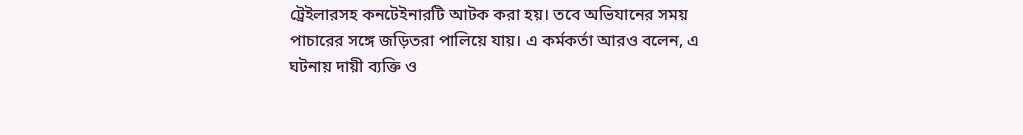ট্রেইলারসহ কনটেইনারটি আটক করা হয়। তবে অভিযানের সময় পাচারের সঙ্গে জড়িতরা পালিয়ে যায়। এ কর্মকর্তা আরও বলেন, এ ঘটনায় দায়ী ব্যক্তি ও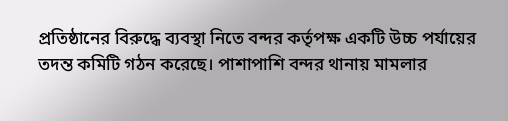প্রতিষ্ঠানের বিরুদ্ধে ব্যবস্থা নিতে বন্দর কর্তৃপক্ষ একটি উচ্চ পর্যায়ের তদন্ত কমিটি গঠন করেছে। পাশাপাশি বন্দর থানায় মামলার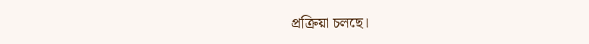প্রক্রিয়া চলছে।